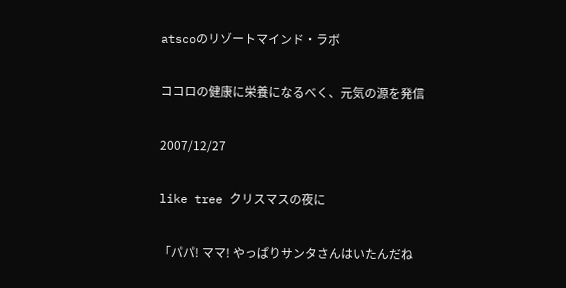atscoのリゾートマインド・ラボ

ココロの健康に栄養になるべく、元気の源を発信

2007/12/27

like tree クリスマスの夜に

「パパ! ママ! やっぱりサンタさんはいたんだね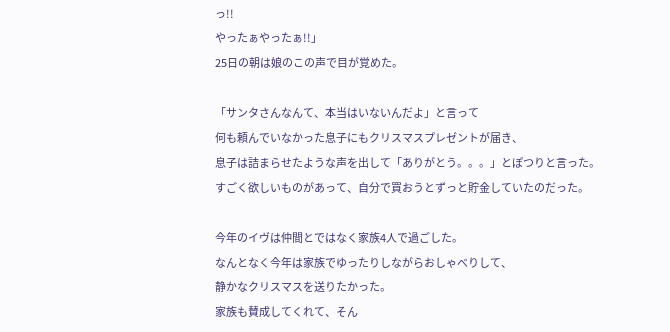っ!!
やったぁやったぁ!!」
25日の朝は娘のこの声で目が覚めた。

「サンタさんなんて、本当はいないんだよ」と言って
何も頼んでいなかった息子にもクリスマスプレゼントが届き、
息子は詰まらせたような声を出して「ありがとう。。。」とぽつりと言った。
すごく欲しいものがあって、自分で買おうとずっと貯金していたのだった。

今年のイヴは仲間とではなく家族4人で過ごした。
なんとなく今年は家族でゆったりしながらおしゃべりして、
静かなクリスマスを送りたかった。
家族も賛成してくれて、そん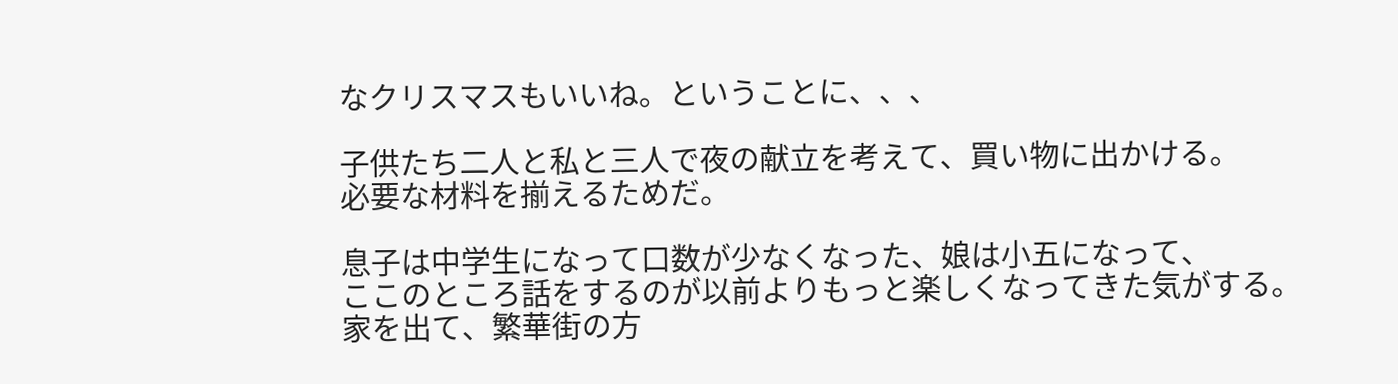なクリスマスもいいね。ということに、、、

子供たち二人と私と三人で夜の献立を考えて、買い物に出かける。
必要な材料を揃えるためだ。

息子は中学生になって口数が少なくなった、娘は小五になって、
ここのところ話をするのが以前よりもっと楽しくなってきた気がする。
家を出て、繁華街の方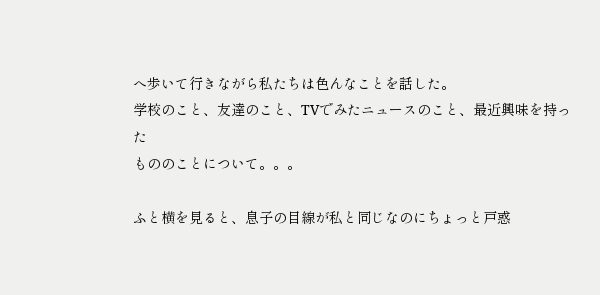へ歩いて行きながら私たちは色んなことを話した。
学校のこと、友達のこと、TVでみたニュースのこと、最近興味を持った
もののことについて。。。

ふと横を見ると、息子の目線が私と同じなのにちょっと戸惑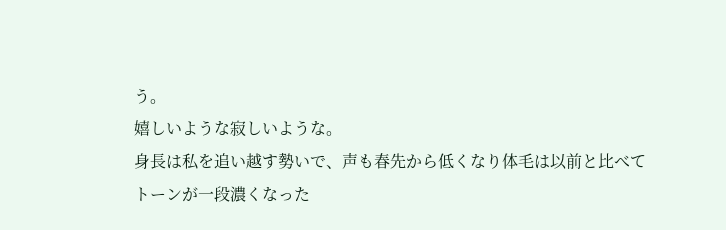う。
嬉しいような寂しいような。
身長は私を追い越す勢いで、声も春先から低くなり体毛は以前と比べて
トーンが一段濃くなった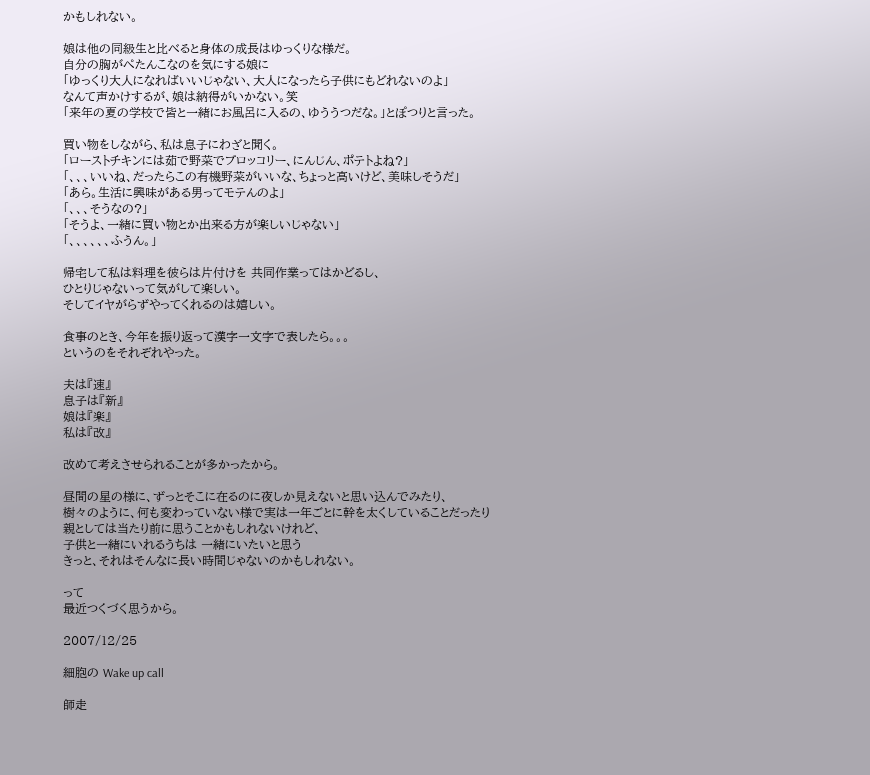かもしれない。

娘は他の同級生と比べると身体の成長はゆっくりな様だ。
自分の胸がぺたんこなのを気にする娘に
「ゆっくり大人になればいいじゃない、大人になったら子供にもどれないのよ」
なんて声かけするが、娘は納得がいかない。笑
「来年の夏の学校で皆と一緒にお風呂に入るの、ゆううつだな。」とぽつりと言った。

買い物をしながら、私は息子にわざと聞く。
「ローストチキンには茹で野菜でブロッコリー、にんじん、ポテトよね?」
「、、、いいね、だったらこの有機野菜がいいな、ちょっと高いけど、美味しそうだ」
「あら。生活に興味がある男ってモテんのよ」
「、、、そうなの?」
「そうよ、一緒に買い物とか出来る方が楽しいじゃない」
「、、、、、、ふうん。」

帰宅して私は料理を彼らは片付けを 共同作業ってはかどるし、
ひとりじゃないって気がして楽しい。
そしてイヤがらずやってくれるのは嬉しい。

食事のとき、今年を振り返って漢字一文字で表したら。。。
というのをそれぞれやった。

夫は『速』
息子は『新』
娘は『楽』
私は『改』

改めて考えさせられることが多かったから。

昼間の星の様に、ずっとそこに在るのに夜しか見えないと思い込んでみたり、
樹々のように、何も変わっていない様で実は一年ごとに幹を太くしていることだったり
親としては当たり前に思うことかもしれないけれど、
子供と一緒にいれるうちは 一緒にいたいと思う
きっと、それはそんなに長い時間じゃないのかもしれない。

って
最近つくづく思うから。

2007/12/25

細胞の Wake up call

師走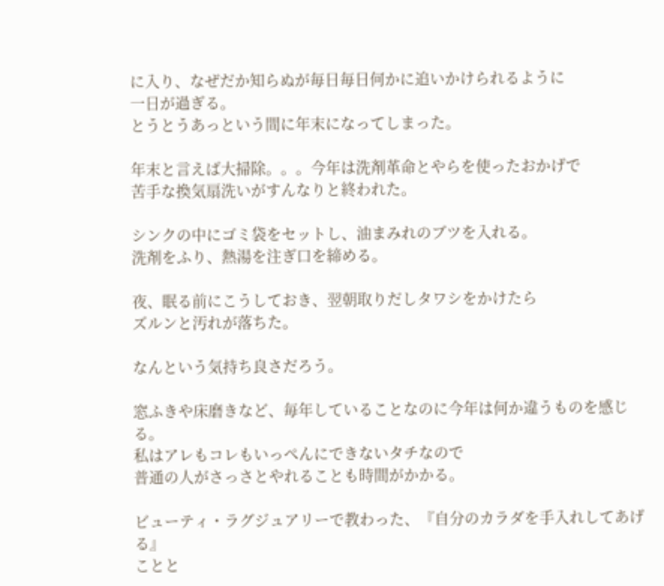に入り、なぜだか知らぬが毎日毎日何かに追いかけられるように
一日が過ぎる。
とうとうあっという間に年末になってしまった。

年末と言えば大掃除。。。今年は洗剤革命とやらを使ったおかげで
苦手な換気扇洗いがすんなりと終われた。

シンクの中にゴミ袋をセットし、油まみれのブツを入れる。
洗剤をふり、熱湯を注ぎ口を締める。

夜、眠る前にこうしておき、翌朝取りだしタワシをかけたら
ズルンと汚れが落ちた。

なんという気持ち良さだろう。

窓ふきや床磨きなど、毎年していることなのに今年は何か違うものを感じる。
私はアレもコレもいっぺんにできないタチなので
普通の人がさっさとやれることも時間がかかる。

ビューティ・ラグジュアリーで教わった、『自分のカラダを手入れしてあげる』
ことと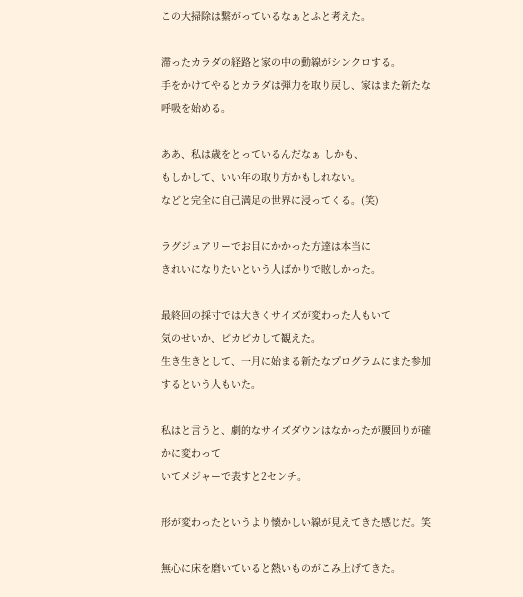この大掃除は繋がっているなぁとふと考えた。

滞ったカラダの経路と家の中の動線がシンクロする。
手をかけてやるとカラダは弾力を取り戻し、家はまた新たな呼吸を始める。

ああ、私は歳をとっているんだなぁ しかも、
もしかして、いい年の取り方かもしれない。
などと完全に自己満足の世界に浸ってくる。(笑)

ラグジュアリーでお目にかかった方達は本当に
きれいになりたいという人ばかりで眩しかった。

最終回の採寸では大きくサイズが変わった人もいて
気のせいか、ピカピカして観えた。
生き生きとして、一月に始まる新たなプログラムにまた参加するという人もいた。

私はと言うと、劇的なサイズダウンはなかったが腰回りが確かに変わって
いてメジャーで表すと2センチ。

形が変わったというより懐かしい線が見えてきた感じだ。笑

無心に床を磨いていると熱いものがこみ上げてきた。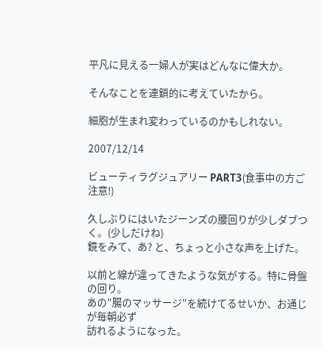平凡に見える一婦人が実はどんなに偉大か。

そんなことを連鎖的に考えていたから。

細胞が生まれ変わっているのかもしれない。

2007/12/14

ビューティラグジュアリー PART3(食事中の方ご注意!)

久しぶりにはいたジーンズの腰回りが少しダブつく。(少しだけね)
鏡をみて、あ? と、ちょっと小さな声を上げた。

以前と線が違ってきたような気がする。特に骨盤の回り。
あの”腸のマッサージ”を続けてるせいか、お通じが毎朝必ず
訪れるようになった。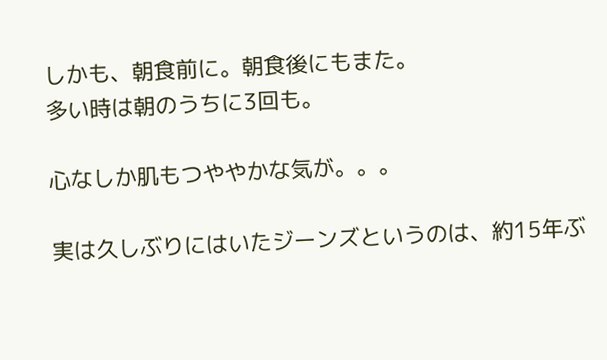しかも、朝食前に。朝食後にもまた。
多い時は朝のうちに3回も。

心なしか肌もつややかな気が。。。

実は久しぶりにはいたジーンズというのは、約15年ぶ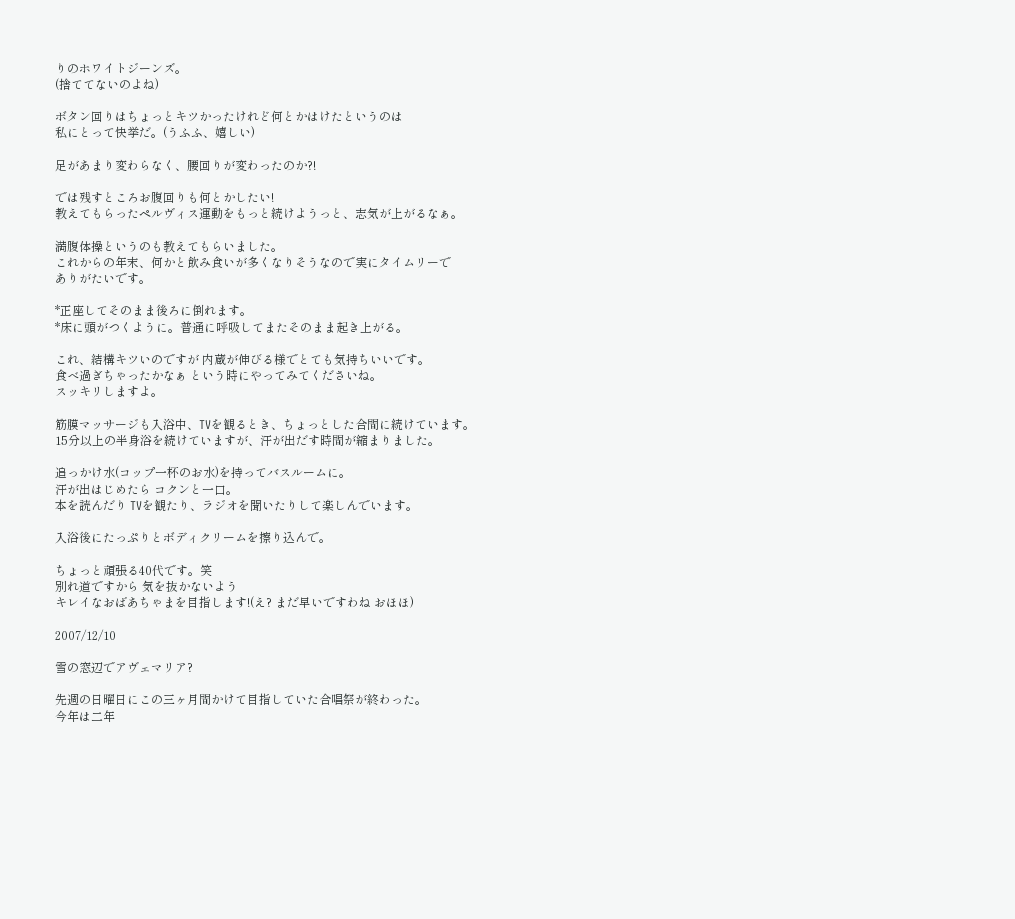りのホワイトジーンズ。
(捨ててないのよね)

ボタン回りはちょっとキツかったけれど何とかはけたというのは
私にとって快挙だ。(うふふ、嬉しい)

足があまり変わらなく、腰回りが変わったのか?!

では残すところお腹回りも何とかしたい!
教えてもらったペルヴィス運動をもっと続けようっと、志気が上がるなぁ。

満腹体操というのも教えてもらいました。
これからの年末、何かと飲み食いが多くなりそうなので実にタイムリーで
ありがたいです。

*正座してそのまま後ろに倒れます。
*床に頭がつくように。普通に呼吸してまたそのまま起き上がる。

これ、結構キツいのですが 内蔵が伸びる様でとても気持ちいいです。
食べ過ぎちゃったかなぁ という時にやってみてくださいね。
スッキリしますよ。

筋膜マッサージも入浴中、TVを観るとき、ちょっとした合間に続けています。
15分以上の半身浴を続けていますが、汗が出だす時間が縮まりました。

追っかけ水(コップ一杯のお水)を持ってバスルームに。
汗が出はじめたら コクンと一口。
本を読んだり TVを観たり、ラジオを聞いたりして楽しんでいます。

入浴後にたっぷりとボディクリームを擦り込んで。

ちょっと頑張る40代です。笑
別れ道ですから 気を抜かないよう
キレイなおばあちゃまを目指します!(え? まだ早いですわね おほほ)

2007/12/10

雪の窓辺でアヴェマリア?

先週の日曜日にこの三ヶ月間かけて目指していた合唱祭が終わった。
今年は二年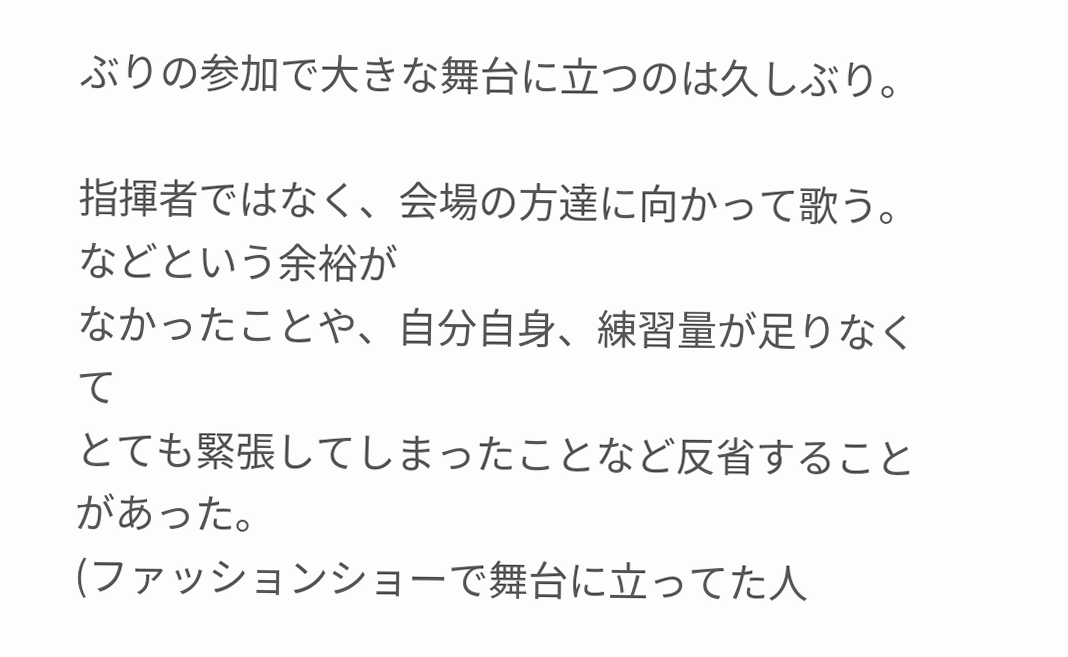ぶりの参加で大きな舞台に立つのは久しぶり。

指揮者ではなく、会場の方達に向かって歌う。などという余裕が
なかったことや、自分自身、練習量が足りなくて
とても緊張してしまったことなど反省することがあった。
(ファッションショーで舞台に立ってた人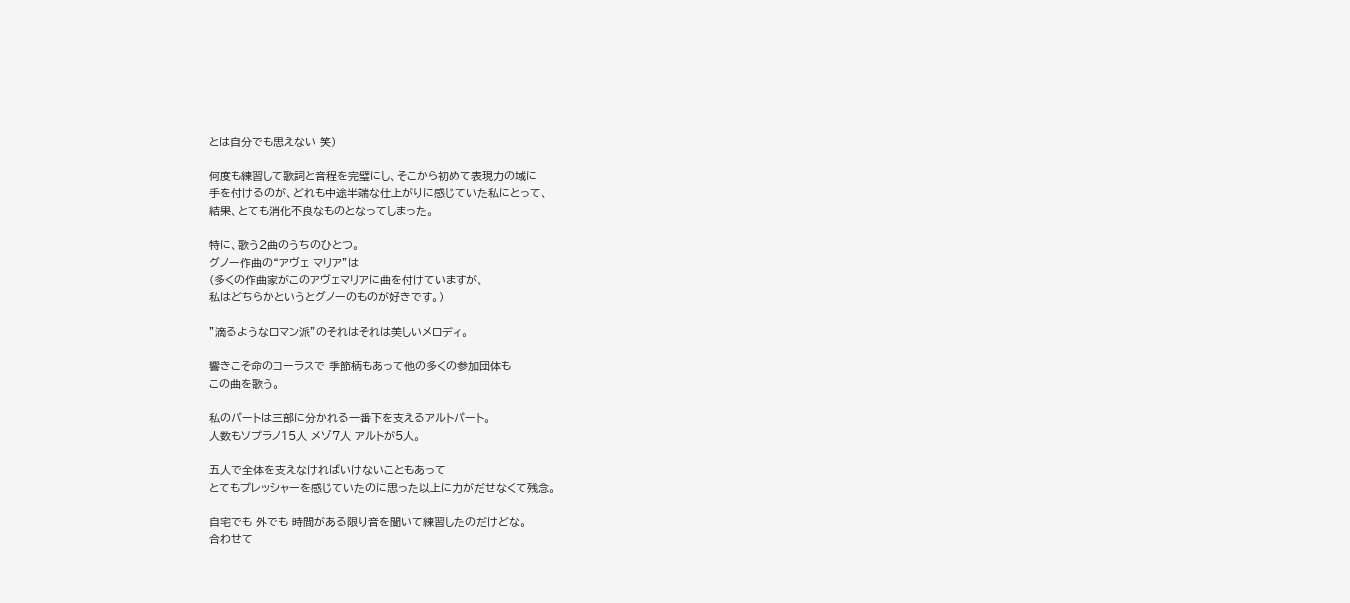とは自分でも思えない 笑)

何度も練習して歌詞と音程を完璧にし、そこから初めて表現力の域に
手を付けるのが、どれも中途半端な仕上がりに感じていた私にとって、
結果、とても消化不良なものとなってしまった。

特に、歌う2曲のうちのひとつ。
グノー作曲の“アヴェ マリア”は
(多くの作曲家がこのアヴェマリアに曲を付けていますが、
私はどちらかというとグノーのものが好きです。)

”滴るようなロマン派”のそれはそれは美しいメロディ。

響きこそ命のコーラスで 季節柄もあって他の多くの参加団体も
この曲を歌う。

私のパートは三部に分かれる一番下を支えるアルトパート。
人数もソプラノ15人 メゾ7人 アルトが5人。

五人で全体を支えなければいけないこともあって
とてもプレッシャーを感じていたのに思った以上に力がだせなくて残念。

自宅でも 外でも 時間がある限り音を聞いて練習したのだけどな。
合わせて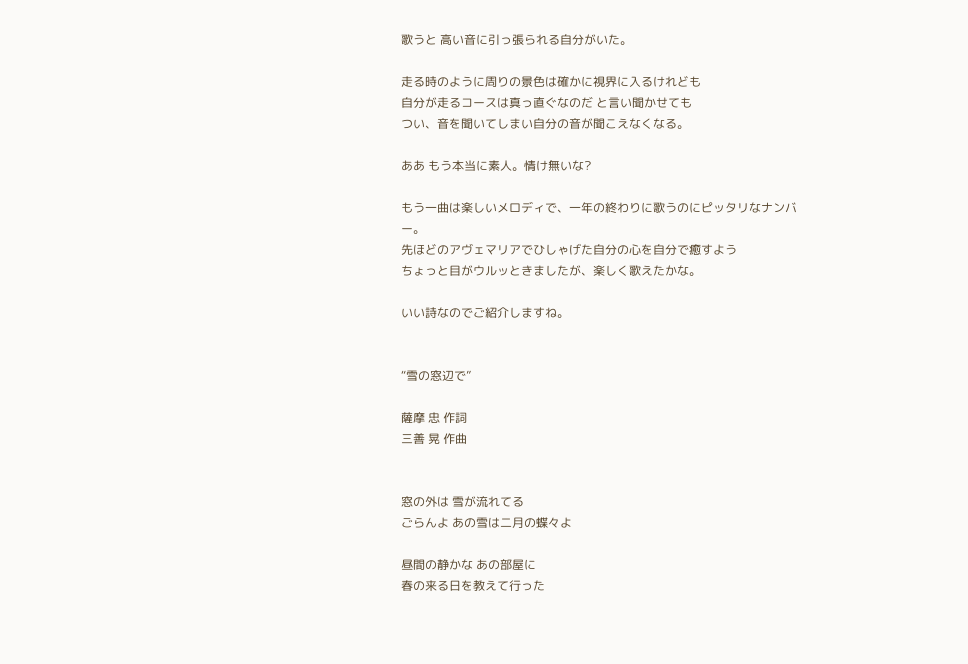歌うと 高い音に引っ張られる自分がいた。

走る時のように周りの景色は確かに視界に入るけれども
自分が走るコースは真っ直ぐなのだ と言い聞かせても
つい、音を聞いてしまい自分の音が聞こえなくなる。

ああ もう本当に素人。情け無いな?

もう一曲は楽しいメロディで、一年の終わりに歌うのにピッタリなナンバー。
先ほどのアヴェマリアでひしゃげた自分の心を自分で癒すよう
ちょっと目がウルッときましたが、楽しく歌えたかな。

いい詩なのでご紹介しますね。


“雪の窓辺で”

薩摩 忠 作詞
三善 晃 作曲


窓の外は 雪が流れてる
ごらんよ あの雪は二月の蝶々よ

昼間の静かな あの部屋に
春の来る日を教えて行った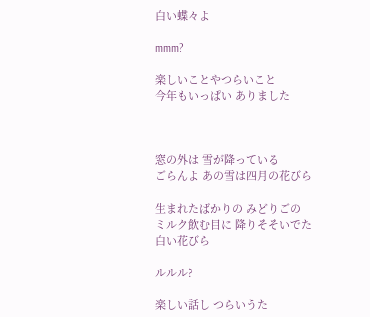白い蝶々よ

mmm?

楽しいことやつらいこと
今年もいっぱい ありました



窓の外は 雪が降っている
ごらんよ あの雪は四月の花びら

生まれたばかりの みどりごの
ミルク飲む目に 降りそそいでた
白い花びら

ルルル?

楽しい話し つらいうた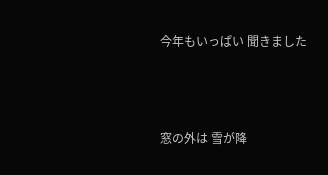今年もいっぱい 聞きました



窓の外は 雪が降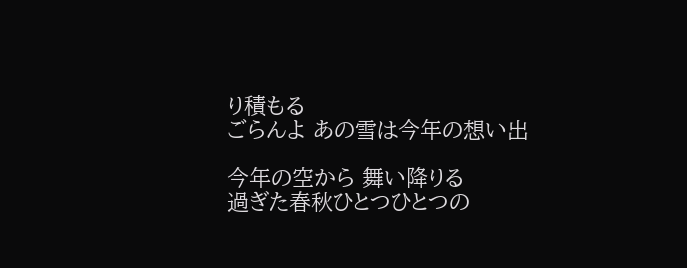り積もる
ごらんよ あの雪は今年の想い出

今年の空から 舞い降りる
過ぎた春秋ひとつひとつの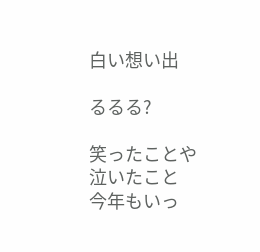白い想い出

るるる?

笑ったことや泣いたこと
今年もいっ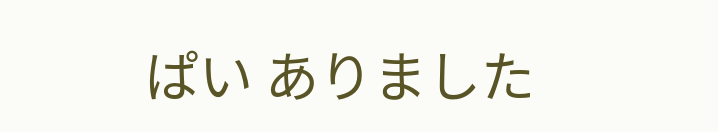ぱい ありました